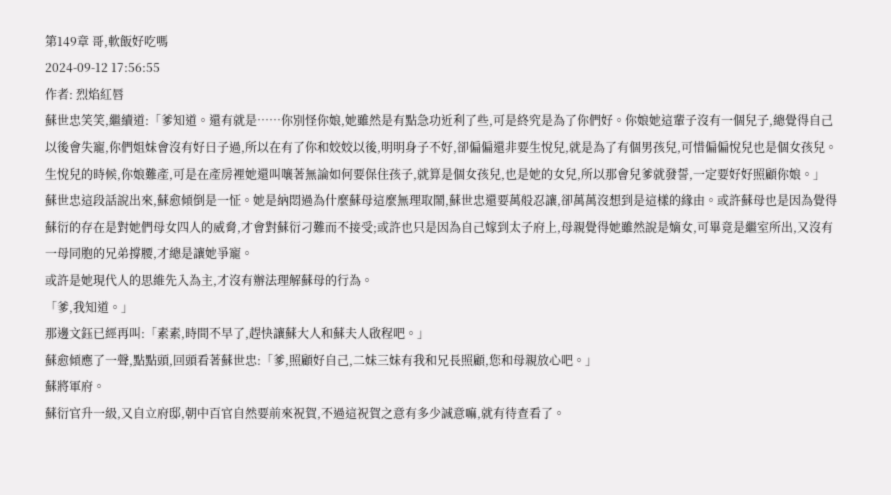第149章 哥,軟飯好吃嗎
2024-09-12 17:56:55
作者: 烈焰紅唇
蘇世忠笑笑,繼續道:「爹知道。還有就是……你別怪你娘,她雖然是有點急功近利了些,可是終究是為了你們好。你娘她這輩子沒有一個兒子,總覺得自己以後會失寵,你們姐妹會沒有好日子過,所以在有了你和姣姣以後,明明身子不好,卻偏偏還非要生悅兒,就是為了有個男孩兒,可惜偏偏悅兒也是個女孩兒。生悅兒的時候,你娘難產,可是在產房裡她還叫嚷著無論如何要保住孩子,就算是個女孩兒,也是她的女兒,所以那會兒爹就發誓,一定要好好照顧你娘。」
蘇世忠這段話說出來,蘇愈傾倒是一怔。她是納悶過為什麼蘇母這麼無理取鬧,蘇世忠還要萬般忍讓,卻萬萬沒想到是這樣的緣由。或許蘇母也是因為覺得蘇衍的存在是對她們母女四人的威脅,才會對蘇衍刁難而不接受;或許也只是因為自己嫁到太子府上,母親覺得她雖然說是嫡女,可畢竟是繼室所出,又沒有一母同胞的兄弟撐腰,才總是讓她爭寵。
或許是她現代人的思維先入為主,才沒有辦法理解蘇母的行為。
「爹,我知道。」
那邊文鈺已經再叫:「素素,時間不早了,趕快讓蘇大人和蘇夫人啟程吧。」
蘇愈傾應了一聲,點點頭,回頭看著蘇世忠:「爹,照顧好自己,二妹三妹有我和兄長照顧,您和母親放心吧。」
蘇將軍府。
蘇衍官升一級,又自立府邸,朝中百官自然要前來祝賀,不過這祝賀之意有多少誠意嘛,就有待查看了。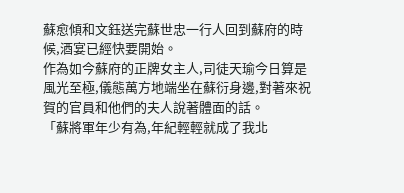蘇愈傾和文鈺送完蘇世忠一行人回到蘇府的時候,酒宴已經快要開始。
作為如今蘇府的正牌女主人,司徒天瑜今日算是風光至極,儀態萬方地端坐在蘇衍身邊,對著來祝賀的官員和他們的夫人說著體面的話。
「蘇將軍年少有為,年紀輕輕就成了我北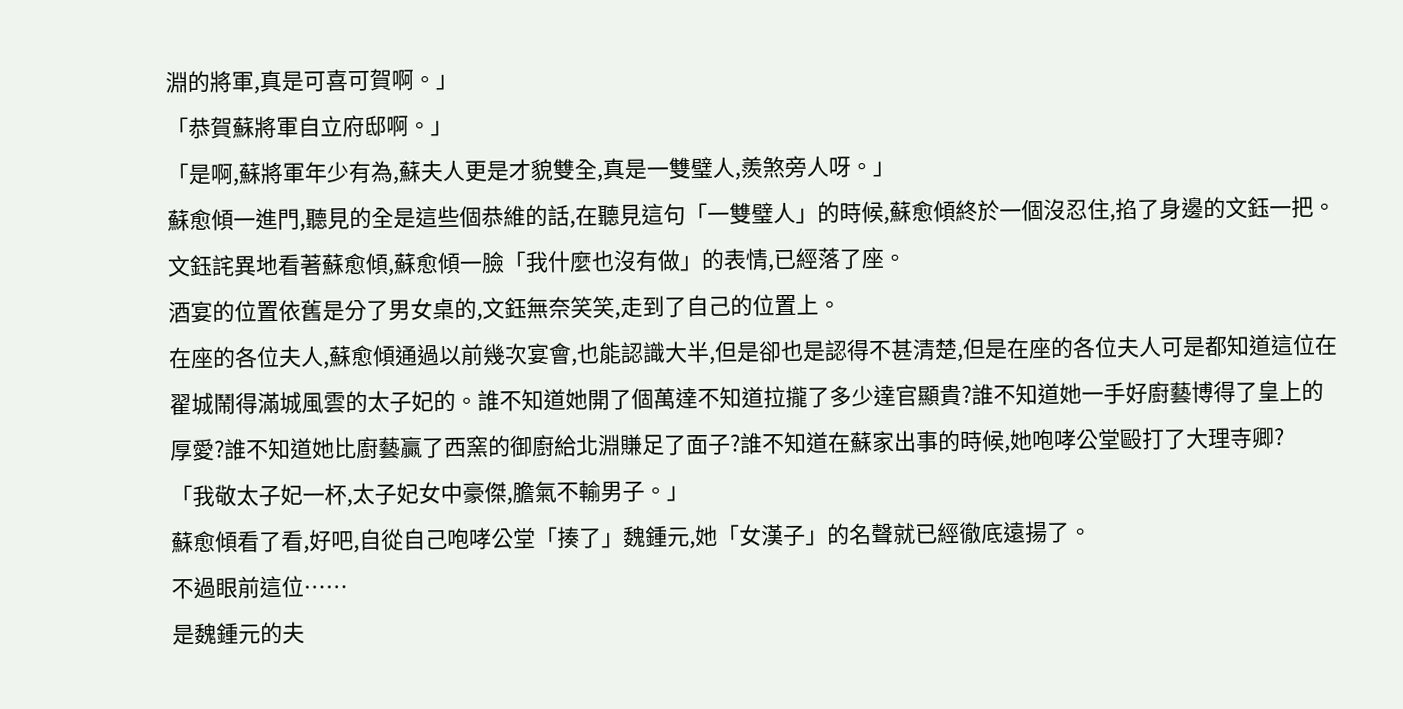淵的將軍,真是可喜可賀啊。」
「恭賀蘇將軍自立府邸啊。」
「是啊,蘇將軍年少有為,蘇夫人更是才貌雙全,真是一雙璧人,羨煞旁人呀。」
蘇愈傾一進門,聽見的全是這些個恭維的話,在聽見這句「一雙璧人」的時候,蘇愈傾終於一個沒忍住,掐了身邊的文鈺一把。
文鈺詫異地看著蘇愈傾,蘇愈傾一臉「我什麼也沒有做」的表情,已經落了座。
酒宴的位置依舊是分了男女桌的,文鈺無奈笑笑,走到了自己的位置上。
在座的各位夫人,蘇愈傾通過以前幾次宴會,也能認識大半,但是卻也是認得不甚清楚,但是在座的各位夫人可是都知道這位在翟城鬧得滿城風雲的太子妃的。誰不知道她開了個萬達不知道拉攏了多少達官顯貴?誰不知道她一手好廚藝博得了皇上的厚愛?誰不知道她比廚藝贏了西窯的御廚給北淵賺足了面子?誰不知道在蘇家出事的時候,她咆哮公堂毆打了大理寺卿?
「我敬太子妃一杯,太子妃女中豪傑,膽氣不輸男子。」
蘇愈傾看了看,好吧,自從自己咆哮公堂「揍了」魏鍾元,她「女漢子」的名聲就已經徹底遠揚了。
不過眼前這位……
是魏鍾元的夫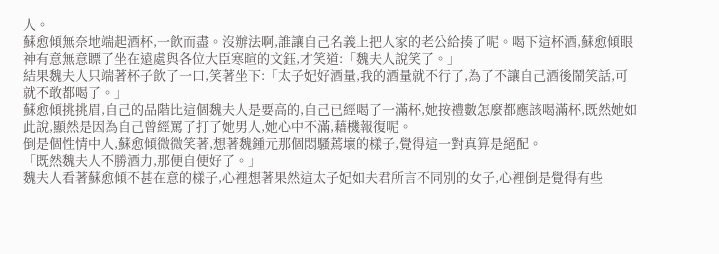人。
蘇愈傾無奈地端起酒杯,一飲而盡。沒辦法啊,誰讓自己名義上把人家的老公給揍了呢。喝下這杯酒,蘇愈傾眼神有意無意瞟了坐在遠處與各位大臣寒暄的文鈺,才笑道:「魏夫人說笑了。」
結果魏夫人只端著杯子飲了一口,笑著坐下:「太子妃好酒量,我的酒量就不行了,為了不讓自己酒後鬧笑話,可就不敢都喝了。」
蘇愈傾挑挑眉,自己的品階比這個魏夫人是要高的,自己已經喝了一滿杯,她按禮數怎麼都應該喝滿杯,既然她如此說,顯然是因為自己曾經罵了打了她男人,她心中不滿,藉機報復呢。
倒是個性情中人,蘇愈傾微微笑著,想著魏鍾元那個悶騷蔫壞的樣子,覺得這一對真算是絕配。
「既然魏夫人不勝酒力,那便自便好了。」
魏夫人看著蘇愈傾不甚在意的樣子,心裡想著果然這太子妃如夫君所言不同別的女子,心裡倒是覺得有些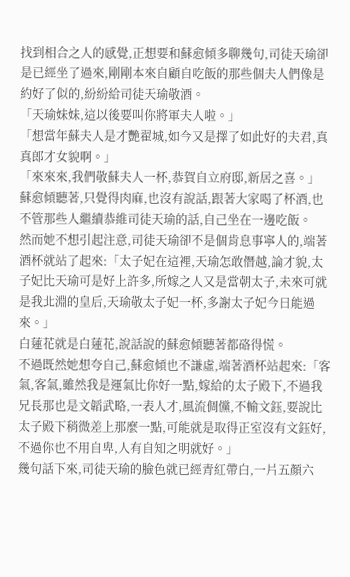找到相合之人的感覺,正想要和蘇愈傾多聊幾句,司徒天瑜卻是已經坐了過來,剛剛本來自顧自吃飯的那些個夫人們像是約好了似的,紛紛給司徒天瑜敬酒。
「天瑜妹妹,這以後要叫你將軍夫人啦。」
「想當年蘇夫人是才艷翟城,如今又是擇了如此好的夫君,真真郎才女貌啊。」
「來來來,我們敬蘇夫人一杯,恭賀自立府邸,新居之喜。」
蘇愈傾聽著,只覺得肉麻,也沒有說話,跟著大家喝了杯酒,也不管那些人繼續恭維司徒天瑜的話,自己坐在一邊吃飯。
然而她不想引起注意,司徒天瑜卻不是個肯息事寧人的,端著酒杯就站了起來:「太子妃在這裡,天瑜怎敢僭越,論才貌,太子妃比天瑜可是好上許多,所嫁之人又是當朝太子,未來可就是我北淵的皇后,天瑜敬太子妃一杯,多謝太子妃今日能過來。」
白蓮花就是白蓮花,說話說的蘇愈傾聽著都硌得慌。
不過既然她想夸自己,蘇愈傾也不謙虛,端著酒杯站起來:「客氣,客氣,雖然我是運氣比你好一點,嫁給的太子殿下,不過我兄長那也是文韜武略,一表人才,風流倜儻,不輸文鈺,要說比太子殿下稍微差上那麼一點,可能就是取得正室沒有文鈺好,不過你也不用自卑,人有自知之明就好。」
幾句話下來,司徒天瑜的臉色就已經青紅帶白,一片五顏六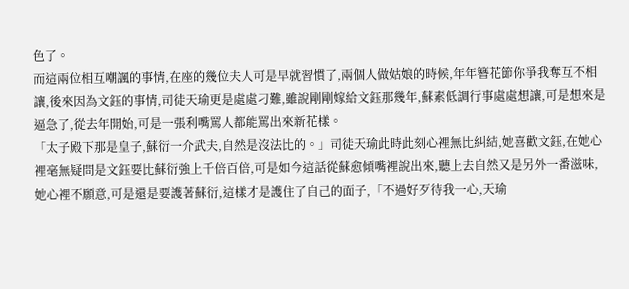色了。
而這兩位相互嘲諷的事情,在座的幾位夫人可是早就習慣了,兩個人做姑娘的時候,年年簪花節你爭我奪互不相讓,後來因為文鈺的事情,司徒天瑜更是處處刁難,雖說剛剛嫁給文鈺那幾年,蘇素低調行事處處想讓,可是想來是逼急了,從去年開始,可是一張利嘴罵人都能罵出來新花樣。
「太子殿下那是皇子,蘇衍一介武夫,自然是沒法比的。」司徒天瑜此時此刻心裡無比糾結,她喜歡文鈺,在她心裡毫無疑問是文鈺要比蘇衍強上千倍百倍,可是如今這話從蘇愈傾嘴裡說出來,聽上去自然又是另外一番滋味,她心裡不願意,可是還是要護著蘇衍,這樣才是護住了自己的面子,「不過好歹待我一心,天瑜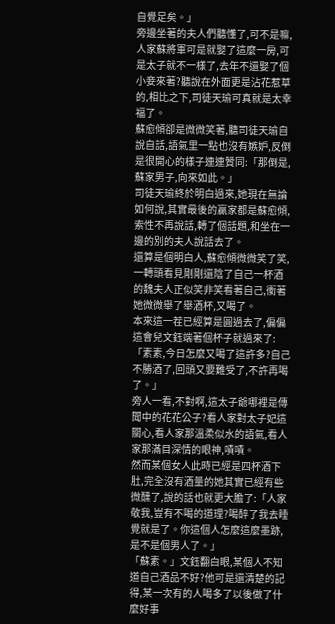自覺足矣。」
旁邊坐著的夫人們聽懂了,可不是嘛,人家蘇將軍可是就娶了這麼一房,可是太子就不一樣了,去年不還娶了個小妾來著?聽說在外面更是沾花惹草的,相比之下,司徒天瑜可真就是太幸福了。
蘇愈傾卻是微微笑著,聽司徒天瑜自說自話,語氣里一點也沒有嫉妒,反倒是很開心的樣子連連贊同:「那倒是,蘇家男子,向來如此。」
司徒天瑜終於明白過來,她現在無論如何說,其實最後的贏家都是蘇愈傾,索性不再說話,轉了個話題,和坐在一邊的別的夫人說話去了。
還算是個明白人,蘇愈傾微微笑了笑,一轉頭看見剛剛還陰了自己一杯酒的魏夫人正似笑非笑看著自己,衝著她微微舉了舉酒杯,又喝了。
本來這一茬已經算是圓過去了,偏偏這會兒文鈺端著個杯子就過來了:「素素,今日怎麼又喝了這許多?自己不勝酒了,回頭又要難受了,不許再喝了。」
旁人一看,不對啊,這太子爺哪裡是傳聞中的花花公子?看人家對太子妃這關心,看人家那溫柔似水的語氣,看人家那滿目深情的眼神,嘖嘖。
然而某個女人此時已經是四杯酒下肚,完全沒有酒量的她其實已經有些微醺了,說的話也就更大膽了:「人家敬我,豈有不喝的道理?喝醉了我去睡覺就是了。你這個人怎麼這麼墨跡,是不是個男人了。」
「蘇素。」文鈺翻白眼,某個人不知道自己酒品不好?他可是還清楚的記得,某一次有的人喝多了以後做了什麼好事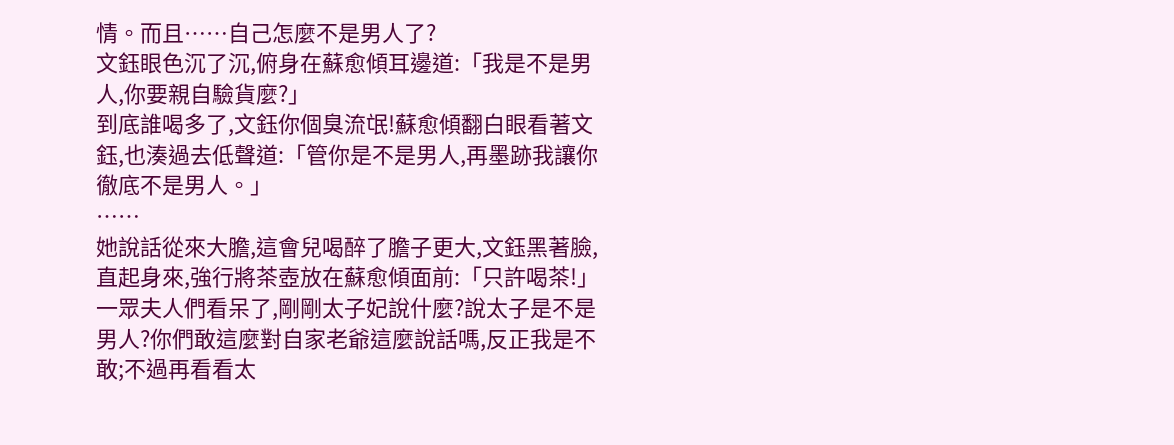情。而且……自己怎麼不是男人了?
文鈺眼色沉了沉,俯身在蘇愈傾耳邊道:「我是不是男人,你要親自驗貨麼?」
到底誰喝多了,文鈺你個臭流氓!蘇愈傾翻白眼看著文鈺,也湊過去低聲道:「管你是不是男人,再墨跡我讓你徹底不是男人。」
……
她說話從來大膽,這會兒喝醉了膽子更大,文鈺黑著臉,直起身來,強行將茶壺放在蘇愈傾面前:「只許喝茶!」
一眾夫人們看呆了,剛剛太子妃說什麼?說太子是不是男人?你們敢這麼對自家老爺這麼說話嗎,反正我是不敢;不過再看看太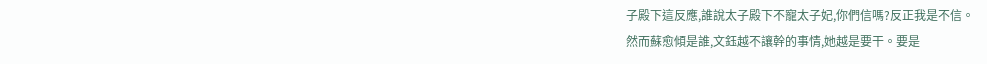子殿下這反應,誰說太子殿下不寵太子妃,你們信嗎?反正我是不信。
然而蘇愈傾是誰,文鈺越不讓幹的事情,她越是要干。要是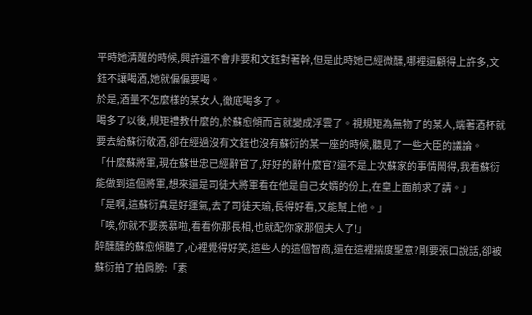平時她清醒的時候,興許還不會非要和文鈺對著幹,但是此時她已經微醺,哪裡還顧得上許多,文鈺不讓喝酒,她就偏偏要喝。
於是,酒量不怎麼樣的某女人,徹底喝多了。
喝多了以後,規矩禮教什麼的,於蘇愈傾而言就變成浮雲了。視規矩為無物了的某人,端著酒杯就要去給蘇衍敬酒,卻在經過沒有文鈺也沒有蘇衍的某一座的時候,聽見了一些大臣的議論。
「什麼蘇將軍,現在蘇世忠已經辭官了,好好的辭什麼官?還不是上次蘇家的事情鬧得,我看蘇衍能做到這個將軍,想來還是司徒大將軍看在他是自己女婿的份上,在皇上面前求了請。」
「是啊,這蘇衍真是好運氣,去了司徒天瑜,長得好看,又能幫上他。」
「唉,你就不要羨慕啦,看看你那長相,也就配你家那個夫人了!」
醉醺醺的蘇愈傾聽了,心裡覺得好笑,這些人的這個智商,還在這裡揣度聖意?剛要張口說話,卻被蘇衍拍了拍肩膀:「素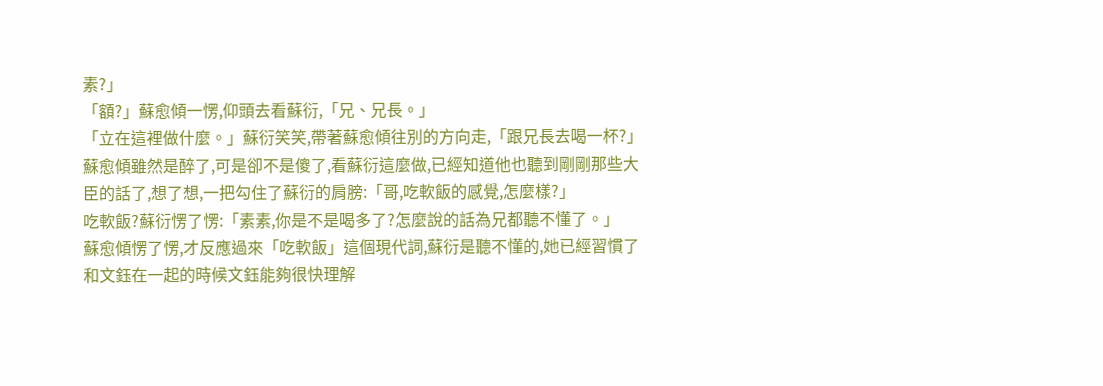素?」
「額?」蘇愈傾一愣,仰頭去看蘇衍,「兄、兄長。」
「立在這裡做什麼。」蘇衍笑笑,帶著蘇愈傾往別的方向走,「跟兄長去喝一杯?」
蘇愈傾雖然是醉了,可是卻不是傻了,看蘇衍這麼做,已經知道他也聽到剛剛那些大臣的話了,想了想,一把勾住了蘇衍的肩膀:「哥,吃軟飯的感覺,怎麼樣?」
吃軟飯?蘇衍愣了愣:「素素,你是不是喝多了?怎麼說的話為兄都聽不懂了。」
蘇愈傾愣了愣,才反應過來「吃軟飯」這個現代詞,蘇衍是聽不懂的,她已經習慣了和文鈺在一起的時候文鈺能夠很快理解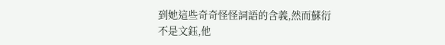到她這些奇奇怪怪詞語的含義,然而蘇衍不是文鈺,他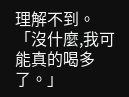理解不到。
「沒什麼,我可能真的喝多了。」